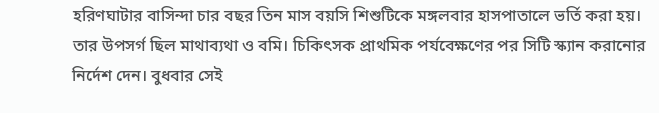হরিণঘাটার বাসিন্দা চার বছর তিন মাস বয়সি শিশুটিকে মঙ্গলবার হাসপাতালে ভর্তি করা হয়। তার উপসর্গ ছিল মাথাব্যথা ও বমি। চিকিৎসক প্রাথমিক পর্যবেক্ষণের পর সিটি স্ক্যান করানোর নির্দেশ দেন। বুধবার সেই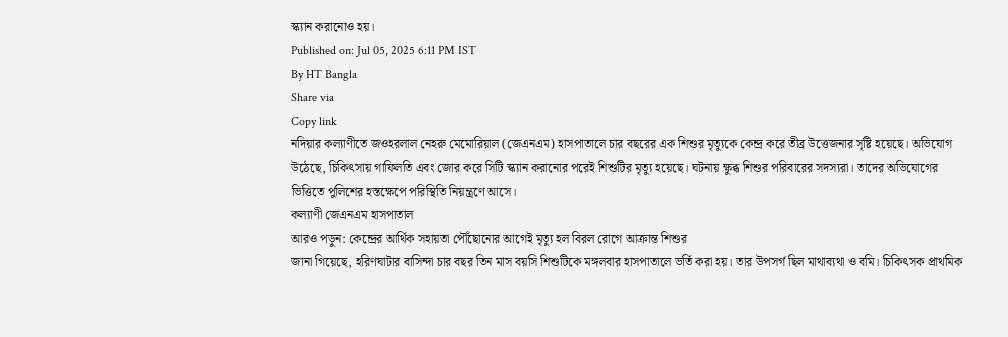স্ক্যান করানোও হয়।
Published on: Jul 05, 2025 6:11 PM IST
By HT Bangla
Share via
Copy link
নদিয়ার কল্যাণীতে জওহরলাল নেহরু মেমোরিয়াল (জেএনএম) হাসপাতালে চার বছরের এক শিশুর মৃত্যুকে কেন্দ্র করে তীব্র উত্তেজনার সৃষ্টি হয়েছে। অভিযোগ উঠেছে, চিকিৎসায় গাফিলতি এবং জোর করে সিটি স্ক্যান করানোর পরেই শিশুটির মৃত্যু হয়েছে। ঘটনায় ক্ষুব্ধ শিশুর পরিবারের সদস্যরা। তাদের অভিযোগের ভিত্তিতে পুলিশের হস্তক্ষেপে পরিস্থিতি নিয়ন্ত্রণে আসে।
কল্যাণী জেএনএম হাসপাতাল
আরও পড়ুন: কেন্দ্রের আর্থিক সহায়তা পৌঁছোনোর আগেই মৃত্যু হল বিরল রোগে আক্রান্ত শিশুর
জানা গিয়েছে, হরিণঘাটার বাসিন্দা চার বছর তিন মাস বয়সি শিশুটিকে মঙ্গলবার হাসপাতালে ভর্তি করা হয়। তার উপসর্গ ছিল মাথাব্যথা ও বমি। চিকিৎসক প্রাথমিক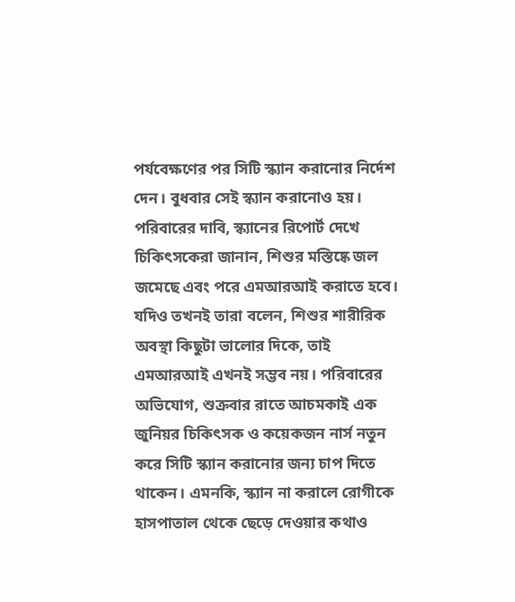পর্যবেক্ষণের পর সিটি স্ক্যান করানোর নির্দেশ দেন। বুধবার সেই স্ক্যান করানোও হয়। পরিবারের দাবি, স্ক্যানের রিপোর্ট দেখে চিকিৎসকেরা জানান, শিশুর মস্তিষ্কে জল জমেছে এবং পরে এমআরআই করাতে হবে। যদিও তখনই তারা বলেন, শিশুর শারীরিক অবস্থা কিছুটা ভালোর দিকে, তাই এমআরআই এখনই সম্ভব নয়। পরিবারের অভিযোগ, শুক্রবার রাতে আচমকাই এক জুনিয়র চিকিৎসক ও কয়েকজন নার্স নতুন করে সিটি স্ক্যান করানোর জন্য চাপ দিতে থাকেন। এমনকি, স্ক্যান না করালে রোগীকে হাসপাতাল থেকে ছেড়ে দেওয়ার কথাও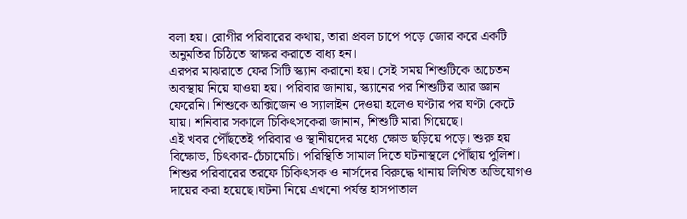বলা হয়। রোগীর পরিবারের কথায়, তারা প্রবল চাপে পড়ে জোর করে একটি অনুমতির চিঠিতে স্বাক্ষর করাতে বাধ্য হন।
এরপর মাঝরাতে ফের সিটি স্ক্যান করানো হয়। সেই সময় শিশুটিকে অচেতন অবস্থায় নিয়ে যাওয়া হয়। পরিবার জানায়, স্ক্যানের পর শিশুটির আর জ্ঞান ফেরেনি। শিশুকে অক্সিজেন ও স্যালাইন দেওয়া হলেও ঘণ্টার পর ঘণ্টা কেটে যায়। শনিবার সকালে চিকিৎসকেরা জানান, শিশুটি মারা গিয়েছে।
এই খবর পৌঁছতেই পরিবার ও স্থানীয়দের মধ্যে ক্ষোভ ছড়িয়ে পড়ে। শুরু হয় বিক্ষোভ, চিৎকার-চেঁচামেচি। পরিস্থিতি সামাল দিতে ঘটনাস্থলে পৌঁছায় পুলিশ। শিশুর পরিবারের তরফে চিকিৎসক ও নার্সদের বিরুদ্ধে থানায় লিখিত অভিযোগও দায়ের করা হয়েছে।ঘটনা নিয়ে এখনো পর্যন্ত হাসপাতাল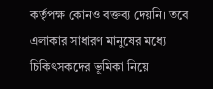কর্তৃপক্ষ কোনও বক্তব্য দেয়নি। তবে এলাকার সাধারণ মানুষের মধ্যে চিকিৎসকদের ভূমিকা নিয়ে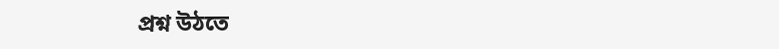প্রশ্ন উঠতে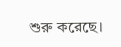শুরু করেছে।